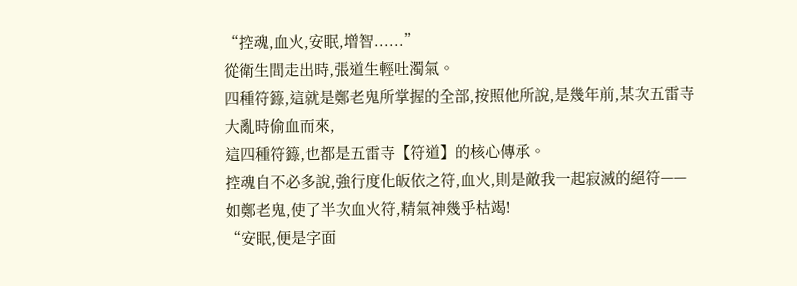“控魂,血火,安眠,增智......”
從衛生間走出時,張道生輕吐濁氣。
四種符籙,這就是鄭老鬼所掌握的全部,按照他所說,是幾年前,某次五雷寺大亂時偷血而來,
這四種符籙,也都是五雷寺【符道】的核心傳承。
控魂自不必多說,強行度化皈依之符,血火,則是敵我一起寂滅的絕符——如鄭老鬼,使了半次血火符,精氣神幾乎枯竭!
“安眠,便是字面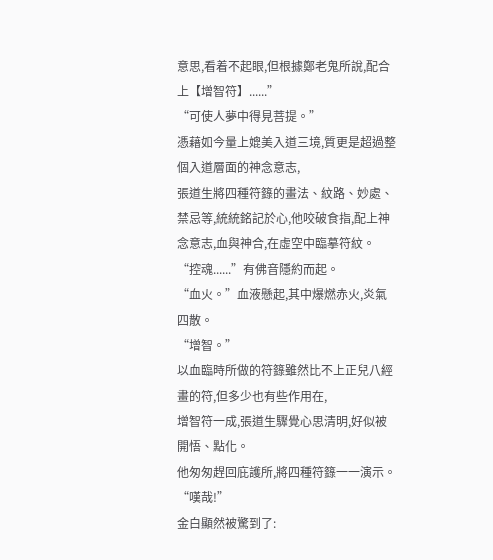意思,看着不起眼,但根據鄭老鬼所說,配合上【增智符】......”
“可使人夢中得見菩提。”
憑藉如今量上媲美入道三境,質更是超過整個入道層面的神念意志,
張道生將四種符籙的畫法、紋路、妙處、禁忌等,統統銘記於心,他咬破食指,配上神念意志,血與神合,在虛空中臨摹符紋。
“控魂......”有佛音隱約而起。
“血火。”血液懸起,其中爆燃赤火,炎氣四散。
“增智。”
以血臨時所做的符籙雖然比不上正兒八經畫的符,但多少也有些作用在,
增智符一成,張道生驟覺心思清明,好似被開悟、點化。
他匆匆趕回庇護所,將四種符籙一一演示。
“嘆哉!”
金白顯然被驚到了: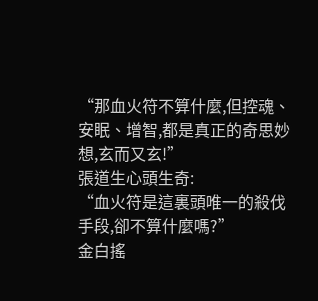“那血火符不算什麼,但控魂、安眠、增智,都是真正的奇思妙想,玄而又玄!”
張道生心頭生奇:
“血火符是這裏頭唯一的殺伐手段,卻不算什麼嗎?”
金白搖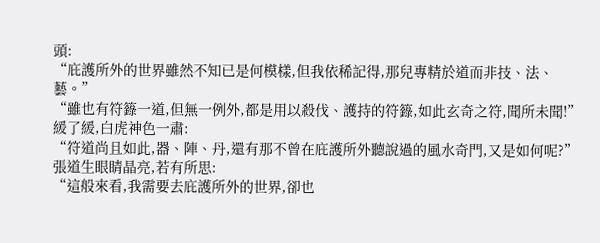頭:
“庇護所外的世界雖然不知已是何模樣,但我依稀記得,那兒專精於道而非技、法、藝。”
“雖也有符籙一道,但無一例外,都是用以殺伐、護持的符籙,如此玄奇之符,聞所未聞!”
緩了緩,白虎神色一肅:
“符道尚且如此,器、陣、丹,還有那不曾在庇護所外聽說過的風水奇門,又是如何呢?”
張道生眼睛晶亮,若有所思:
“這般來看,我需要去庇護所外的世界,卻也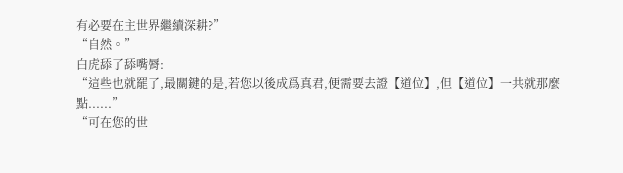有必要在主世界繼續深耕?”
“自然。”
白虎舔了舔嘴脣:
“這些也就罷了,最關鍵的是,若您以後成爲真君,便需要去證【道位】,但【道位】一共就那麼點......”
“可在您的世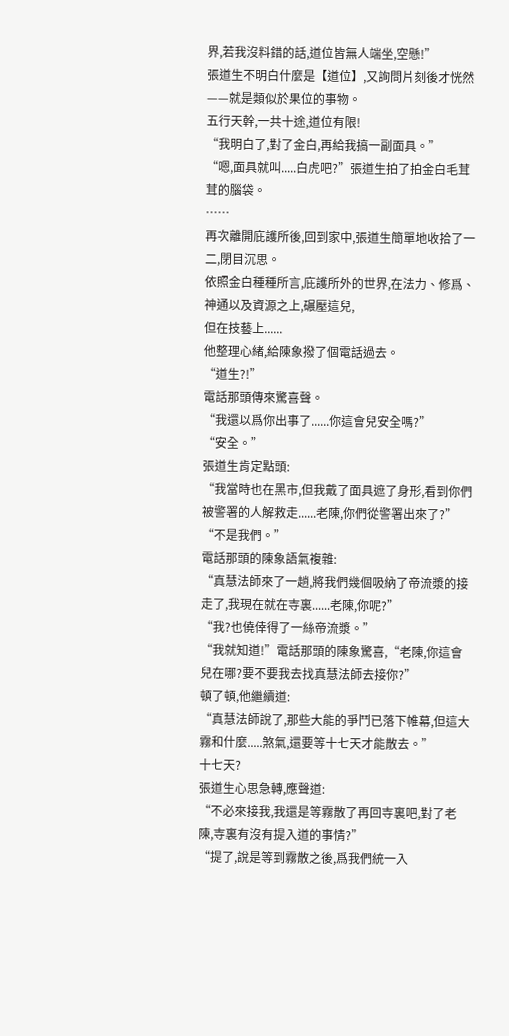界,若我沒料錯的話,道位皆無人端坐,空懸!”
張道生不明白什麼是【道位】,又詢問片刻後才恍然——就是類似於果位的事物。
五行天幹,一共十途,道位有限!
“我明白了,對了金白,再給我搞一副面具。”
“嗯,面具就叫.....白虎吧?”張道生拍了拍金白毛茸茸的腦袋。
……
再次離開庇護所後,回到家中,張道生簡單地收拾了一二,閉目沉思。
依照金白種種所言,庇護所外的世界,在法力、修爲、神通以及資源之上,碾壓這兒,
但在技藝上......
他整理心緒,給陳象撥了個電話過去。
“道生?!”
電話那頭傳來驚喜聲。
“我還以爲你出事了......你這會兒安全嗎?”
“安全。”
張道生肯定點頭:
“我當時也在黑市,但我戴了面具遮了身形,看到你們被警署的人解救走......老陳,你們從警署出來了?”
“不是我們。”
電話那頭的陳象語氣複雜:
“真慧法師來了一趟,將我們幾個吸納了帝流漿的接走了,我現在就在寺裏......老陳,你呢?”
“我?也僥倖得了一絲帝流漿。”
“我就知道!”電話那頭的陳象驚喜,“老陳,你這會兒在哪?要不要我去找真慧法師去接你?”
頓了頓,他繼續道:
“真慧法師說了,那些大能的爭鬥已落下帷幕,但這大霧和什麼.....煞氣,還要等十七天才能散去。”
十七天?
張道生心思急轉,應聲道:
“不必來接我,我還是等霧散了再回寺裏吧,對了老陳,寺裏有沒有提入道的事情?”
“提了,說是等到霧散之後,爲我們統一入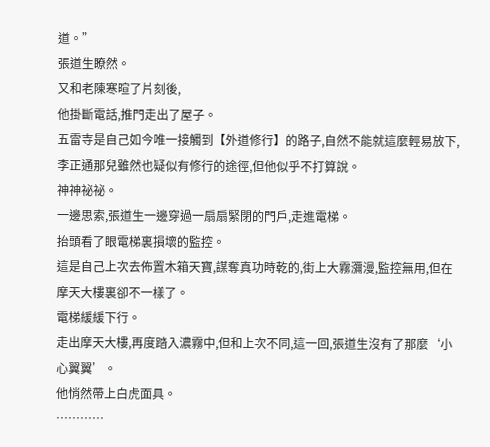道。”
張道生瞭然。
又和老陳寒暄了片刻後,
他掛斷電話,推門走出了屋子。
五雷寺是自己如今唯一接觸到【外道修行】的路子,自然不能就這麼輕易放下,
李正通那兒雖然也疑似有修行的途徑,但他似乎不打算說。
神神祕祕。
一邊思索,張道生一邊穿過一扇扇緊閉的門戶,走進電梯。
抬頭看了眼電梯裏損壞的監控。
這是自己上次去佈置木箱天寶,謀奪真功時乾的,街上大霧瀰漫,監控無用,但在摩天大樓裏卻不一樣了。
電梯緩緩下行。
走出摩天大樓,再度踏入濃霧中,但和上次不同,這一回,張道生沒有了那麼‘小心翼翼’。
他悄然帶上白虎面具。
…………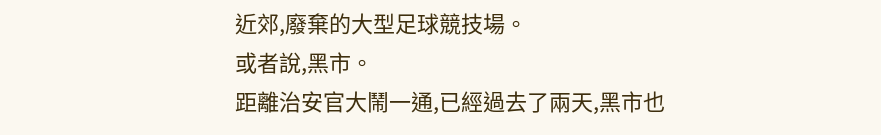近郊,廢棄的大型足球競技場。
或者說,黑市。
距離治安官大鬧一通,已經過去了兩天,黑市也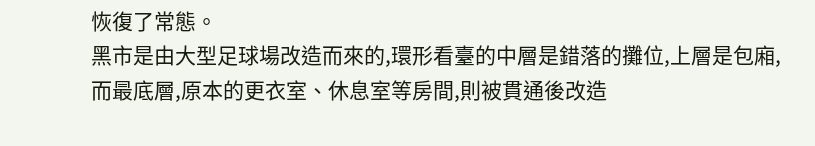恢復了常態。
黑市是由大型足球場改造而來的,環形看臺的中層是錯落的攤位,上層是包廂,
而最底層,原本的更衣室、休息室等房間,則被貫通後改造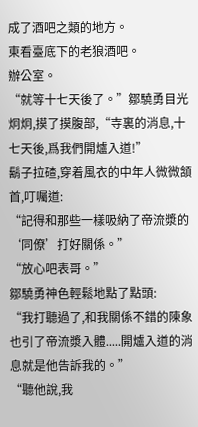成了酒吧之類的地方。
東看臺底下的老狼酒吧。
辦公室。
“就等十七天後了。”鄒驍勇目光炯炯,摸了摸腹部,“寺裏的消息,十七天後,爲我們開爐入道!”
鬍子拉碴,穿着風衣的中年人微微頷首,叮囑道:
“記得和那些一樣吸納了帝流漿的‘同僚’打好關係。”
“放心吧表哥。”
鄒驍勇神色輕鬆地點了點頭:
“我打聽過了,和我關係不錯的陳象也引了帝流漿入體.....開爐入道的消息就是他告訴我的。”
“聽他說,我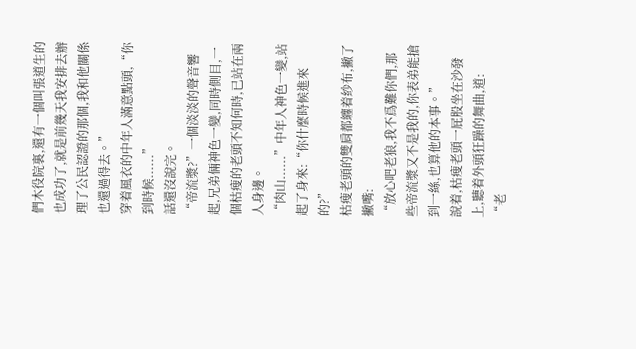們木役院裏,還有一個叫張道生的也成功了,就是前幾天我安排去辦理了公民認證的那個,我和他關係也還過得去。”
穿着風衣的中年人滿意點頭,“你到時候......”
話還沒說完。
“帝流漿?”一個淡淡的聲音響起,兄弟倆神色一變,同時側目,一個枯瘦的老頭不知何時,已站在兩人身邊。
“肉山......”中年人神色一變,站起了身來:“你什麼時候進來的?”
枯瘦老頭的雙肩都纏着紗布,撇了撇嘴:
“放心吧老狼,我不爲難你們,那些帝流漿又不是我的,你表弟能搶到一絲,也算他的本事。”
說着,枯瘦老頭一屁股坐在沙發上,聽着外頭狂躁的舞曲,道:
“老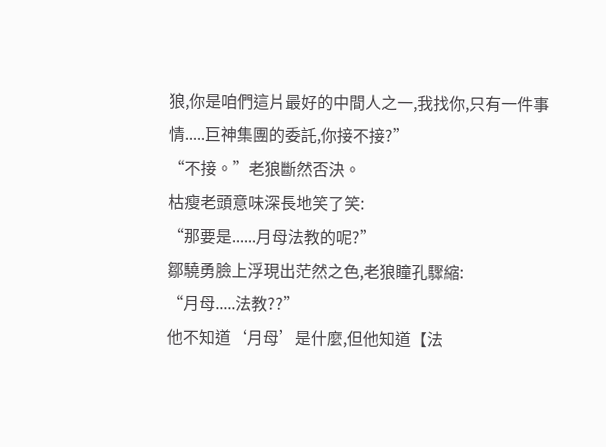狼,你是咱們這片最好的中間人之一,我找你,只有一件事情.....巨神集團的委託,你接不接?”
“不接。”老狼斷然否決。
枯瘦老頭意味深長地笑了笑:
“那要是......月母法教的呢?”
鄒驍勇臉上浮現出茫然之色,老狼瞳孔驟縮:
“月母.....法教??”
他不知道‘月母’是什麼,但他知道【法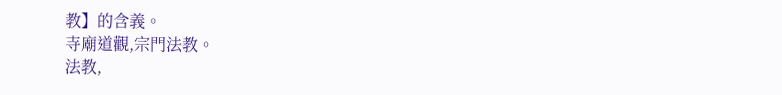教】的含義。
寺廟道觀,宗門法教。
法教,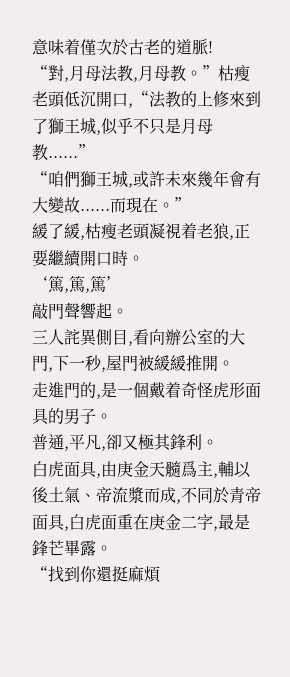意味着僅次於古老的道脈!
“對,月母法教,月母教。”枯瘦老頭低沉開口,“法教的上修來到了獅王城,似乎不只是月母教......”
“咱們獅王城,或許未來幾年會有大變故......而現在。”
緩了緩,枯瘦老頭凝視着老狼,正要繼續開口時。
‘篤,篤,篤’
敲門聲響起。
三人詫異側目,看向辦公室的大門,下一秒,屋門被緩緩推開。
走進門的,是一個戴着奇怪虎形面具的男子。
普通,平凡,卻又極其鋒利。
白虎面具,由庚金天髓爲主,輔以後土氣、帝流漿而成,不同於青帝面具,白虎面重在庚金二字,最是鋒芒畢露。
“找到你還挺麻煩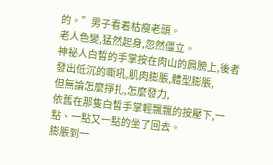的。”男子看着枯瘦老頭。
老人色變,猛然起身,忽然僵立。
神祕人白皙的手掌按在肉山的肩膀上,後者發出低沉的嘶吼,肌肉膨脹,體型膨脹,
但無論怎麼掙扎,怎麼發力,
依舊在那隻白皙手掌輕飄飄的按壓下,一點、一點又一點的坐了回去。
膨脹到一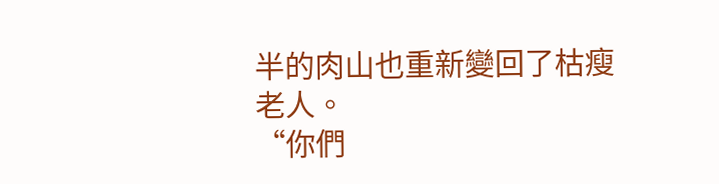半的肉山也重新變回了枯瘦老人。
“你們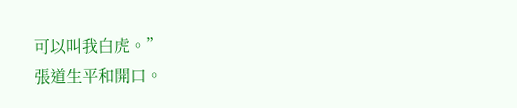可以叫我白虎。”
張道生平和開口。